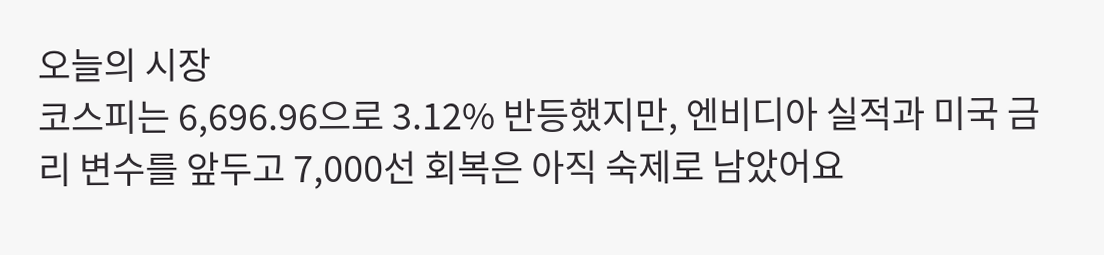오늘의 시장
코스피는 6,696.96으로 3.12% 반등했지만, 엔비디아 실적과 미국 금리 변수를 앞두고 7,000선 회복은 아직 숙제로 남았어요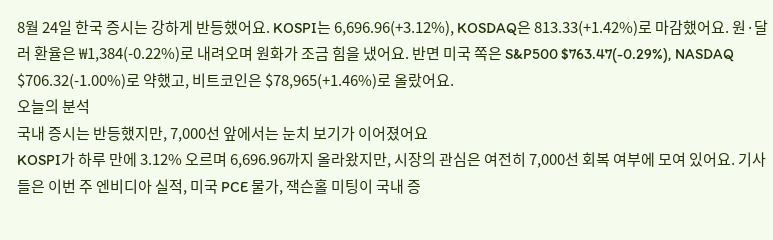8월 24일 한국 증시는 강하게 반등했어요. KOSPI는 6,696.96(+3.12%), KOSDAQ은 813.33(+1.42%)로 마감했어요. 원·달러 환율은 ₩1,384(-0.22%)로 내려오며 원화가 조금 힘을 냈어요. 반면 미국 쪽은 S&P500 $763.47(-0.29%), NASDAQ $706.32(-1.00%)로 약했고, 비트코인은 $78,965(+1.46%)로 올랐어요.
오늘의 분석
국내 증시는 반등했지만, 7,000선 앞에서는 눈치 보기가 이어졌어요
KOSPI가 하루 만에 3.12% 오르며 6,696.96까지 올라왔지만, 시장의 관심은 여전히 7,000선 회복 여부에 모여 있어요. 기사들은 이번 주 엔비디아 실적, 미국 PCE 물가, 잭슨홀 미팅이 국내 증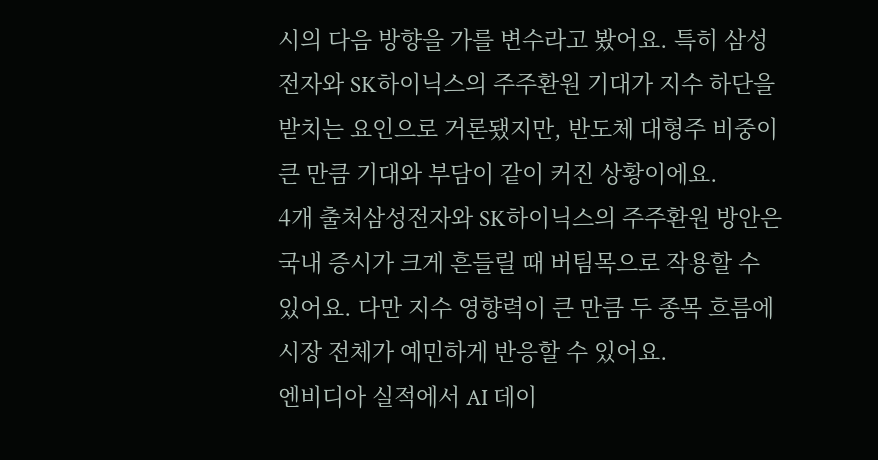시의 다음 방향을 가를 변수라고 봤어요. 특히 삼성전자와 SK하이닉스의 주주환원 기대가 지수 하단을 받치는 요인으로 거론됐지만, 반도체 대형주 비중이 큰 만큼 기대와 부담이 같이 커진 상황이에요.
4개 출처삼성전자와 SK하이닉스의 주주환원 방안은 국내 증시가 크게 흔들릴 때 버팀목으로 작용할 수 있어요. 다만 지수 영향력이 큰 만큼 두 종목 흐름에 시장 전체가 예민하게 반응할 수 있어요.
엔비디아 실적에서 AI 데이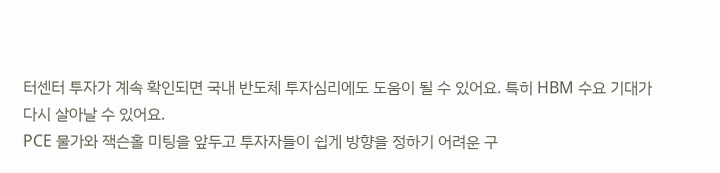터센터 투자가 계속 확인되면 국내 반도체 투자심리에도 도움이 될 수 있어요. 특히 HBM 수요 기대가 다시 살아날 수 있어요.
PCE 물가와 잭슨홀 미팅을 앞두고 투자자들이 쉽게 방향을 정하기 어려운 구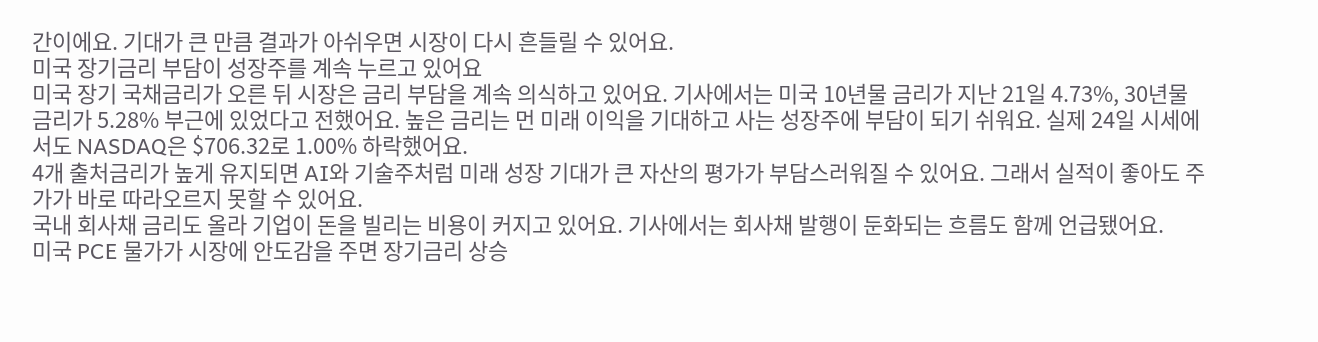간이에요. 기대가 큰 만큼 결과가 아쉬우면 시장이 다시 흔들릴 수 있어요.
미국 장기금리 부담이 성장주를 계속 누르고 있어요
미국 장기 국채금리가 오른 뒤 시장은 금리 부담을 계속 의식하고 있어요. 기사에서는 미국 10년물 금리가 지난 21일 4.73%, 30년물 금리가 5.28% 부근에 있었다고 전했어요. 높은 금리는 먼 미래 이익을 기대하고 사는 성장주에 부담이 되기 쉬워요. 실제 24일 시세에서도 NASDAQ은 $706.32로 1.00% 하락했어요.
4개 출처금리가 높게 유지되면 AI와 기술주처럼 미래 성장 기대가 큰 자산의 평가가 부담스러워질 수 있어요. 그래서 실적이 좋아도 주가가 바로 따라오르지 못할 수 있어요.
국내 회사채 금리도 올라 기업이 돈을 빌리는 비용이 커지고 있어요. 기사에서는 회사채 발행이 둔화되는 흐름도 함께 언급됐어요.
미국 PCE 물가가 시장에 안도감을 주면 장기금리 상승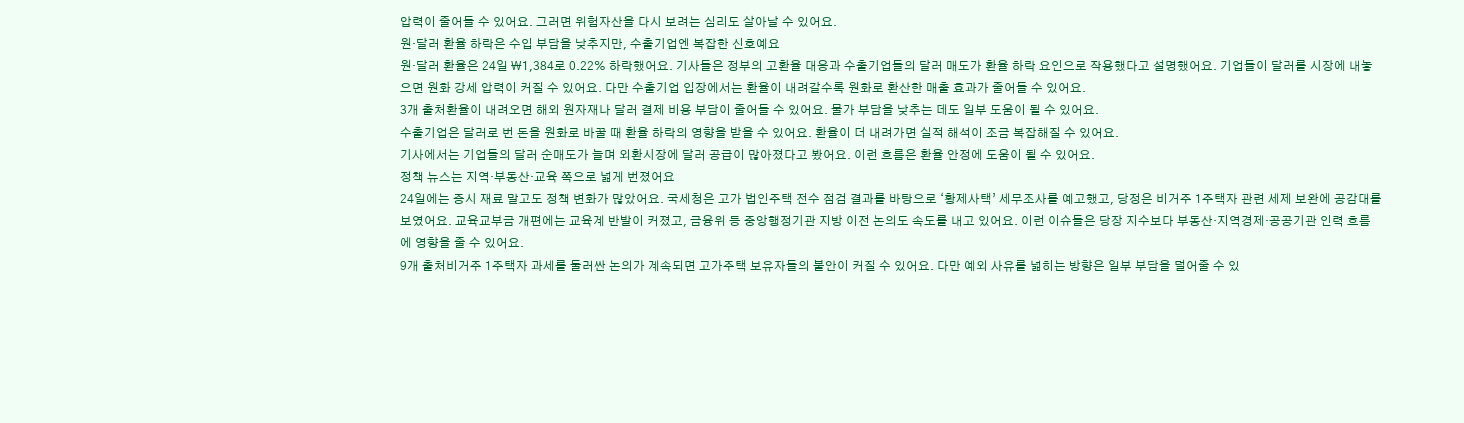압력이 줄어들 수 있어요. 그러면 위험자산을 다시 보려는 심리도 살아날 수 있어요.
원·달러 환율 하락은 수입 부담을 낮추지만, 수출기업엔 복잡한 신호예요
원·달러 환율은 24일 ₩1,384로 0.22% 하락했어요. 기사들은 정부의 고환율 대응과 수출기업들의 달러 매도가 환율 하락 요인으로 작용했다고 설명했어요. 기업들이 달러를 시장에 내놓으면 원화 강세 압력이 커질 수 있어요. 다만 수출기업 입장에서는 환율이 내려갈수록 원화로 환산한 매출 효과가 줄어들 수 있어요.
3개 출처환율이 내려오면 해외 원자재나 달러 결제 비용 부담이 줄어들 수 있어요. 물가 부담을 낮추는 데도 일부 도움이 될 수 있어요.
수출기업은 달러로 번 돈을 원화로 바꿀 때 환율 하락의 영향을 받을 수 있어요. 환율이 더 내려가면 실적 해석이 조금 복잡해질 수 있어요.
기사에서는 기업들의 달러 순매도가 늘며 외환시장에 달러 공급이 많아졌다고 봤어요. 이런 흐름은 환율 안정에 도움이 될 수 있어요.
정책 뉴스는 지역·부동산·교육 쪽으로 넓게 번졌어요
24일에는 증시 재료 말고도 정책 변화가 많았어요. 국세청은 고가 법인주택 전수 점검 결과를 바탕으로 ‘황제사택’ 세무조사를 예고했고, 당정은 비거주 1주택자 관련 세제 보완에 공감대를 보였어요. 교육교부금 개편에는 교육계 반발이 커졌고, 금융위 등 중앙행정기관 지방 이전 논의도 속도를 내고 있어요. 이런 이슈들은 당장 지수보다 부동산·지역경제·공공기관 인력 흐름에 영향을 줄 수 있어요.
9개 출처비거주 1주택자 과세를 둘러싼 논의가 계속되면 고가주택 보유자들의 불안이 커질 수 있어요. 다만 예외 사유를 넓히는 방향은 일부 부담을 덜어줄 수 있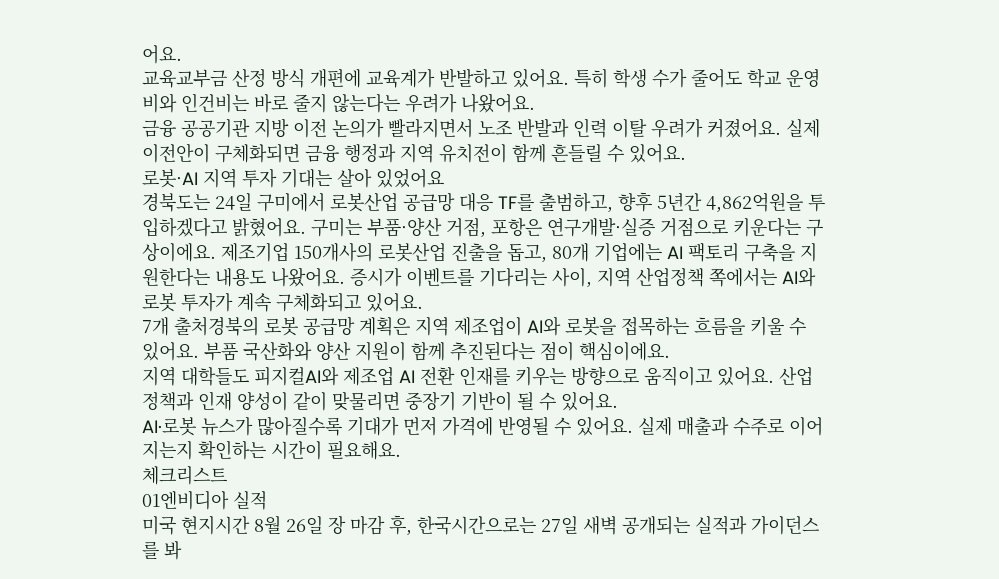어요.
교육교부금 산정 방식 개편에 교육계가 반발하고 있어요. 특히 학생 수가 줄어도 학교 운영비와 인건비는 바로 줄지 않는다는 우려가 나왔어요.
금융 공공기관 지방 이전 논의가 빨라지면서 노조 반발과 인력 이탈 우려가 커졌어요. 실제 이전안이 구체화되면 금융 행정과 지역 유치전이 함께 흔들릴 수 있어요.
로봇·AI 지역 투자 기대는 살아 있었어요
경북도는 24일 구미에서 로봇산업 공급망 대응 TF를 출범하고, 향후 5년간 4,862억원을 투입하겠다고 밝혔어요. 구미는 부품·양산 거점, 포항은 연구개발·실증 거점으로 키운다는 구상이에요. 제조기업 150개사의 로봇산업 진출을 돕고, 80개 기업에는 AI 팩토리 구축을 지원한다는 내용도 나왔어요. 증시가 이벤트를 기다리는 사이, 지역 산업정책 쪽에서는 AI와 로봇 투자가 계속 구체화되고 있어요.
7개 출처경북의 로봇 공급망 계획은 지역 제조업이 AI와 로봇을 접목하는 흐름을 키울 수 있어요. 부품 국산화와 양산 지원이 함께 추진된다는 점이 핵심이에요.
지역 대학들도 피지컬AI와 제조업 AI 전환 인재를 키우는 방향으로 움직이고 있어요. 산업정책과 인재 양성이 같이 맞물리면 중장기 기반이 될 수 있어요.
AI·로봇 뉴스가 많아질수록 기대가 먼저 가격에 반영될 수 있어요. 실제 매출과 수주로 이어지는지 확인하는 시간이 필요해요.
체크리스트
01엔비디아 실적
미국 현지시간 8월 26일 장 마감 후, 한국시간으로는 27일 새벽 공개되는 실적과 가이던스를 봐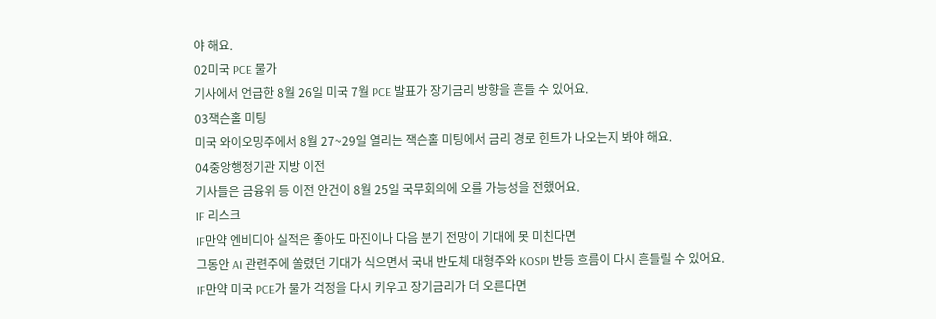야 해요.
02미국 PCE 물가
기사에서 언급한 8월 26일 미국 7월 PCE 발표가 장기금리 방향을 흔들 수 있어요.
03잭슨홀 미팅
미국 와이오밍주에서 8월 27~29일 열리는 잭슨홀 미팅에서 금리 경로 힌트가 나오는지 봐야 해요.
04중앙행정기관 지방 이전
기사들은 금융위 등 이전 안건이 8월 25일 국무회의에 오를 가능성을 전했어요.
IF 리스크
IF만약 엔비디아 실적은 좋아도 마진이나 다음 분기 전망이 기대에 못 미친다면
그동안 AI 관련주에 쏠렸던 기대가 식으면서 국내 반도체 대형주와 KOSPI 반등 흐름이 다시 흔들릴 수 있어요.
IF만약 미국 PCE가 물가 걱정을 다시 키우고 장기금리가 더 오른다면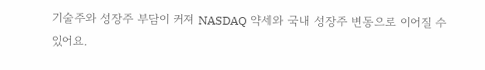기술주와 성장주 부담이 커져 NASDAQ 약세와 국내 성장주 변동으로 이어질 수 있어요.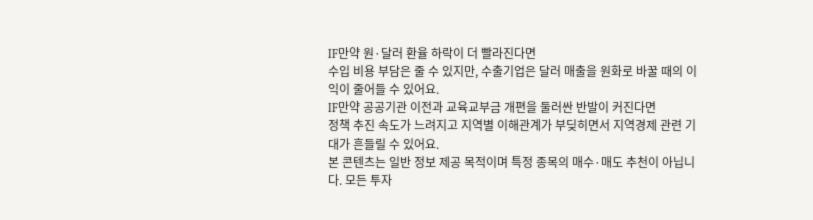IF만약 원·달러 환율 하락이 더 빨라진다면
수입 비용 부담은 줄 수 있지만, 수출기업은 달러 매출을 원화로 바꿀 때의 이익이 줄어들 수 있어요.
IF만약 공공기관 이전과 교육교부금 개편을 둘러싼 반발이 커진다면
정책 추진 속도가 느려지고 지역별 이해관계가 부딪히면서 지역경제 관련 기대가 흔들릴 수 있어요.
본 콘텐츠는 일반 정보 제공 목적이며 특정 종목의 매수·매도 추천이 아닙니다. 모든 투자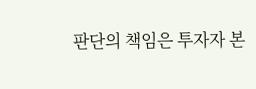판단의 책임은 투자자 본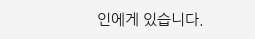인에게 있습니다.